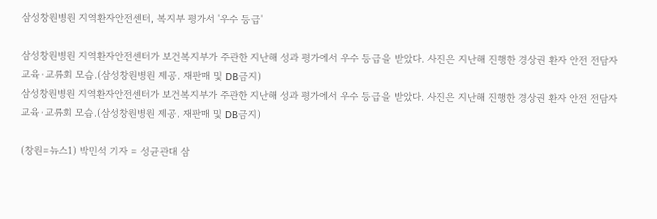삼성창원병원 지역환자안전센터, 복지부 평가서 '우수 등급'

삼성창원병원 지역환자안전센터가 보건복지부가 주관한 지난해 성과 평가에서 우수 등급을 받았다. 사진은 지난해 진행한 경상권 환자 안전 전담자 교육·교류회 모습.(삼성창원병원 제공. 재판매 및 DB금지)
삼성창원병원 지역환자안전센터가 보건복지부가 주관한 지난해 성과 평가에서 우수 등급을 받았다. 사진은 지난해 진행한 경상권 환자 안전 전담자 교육·교류회 모습.(삼성창원병원 제공. 재판매 및 DB금지)

(창원=뉴스1) 박민석 기자 = 성균관대 삼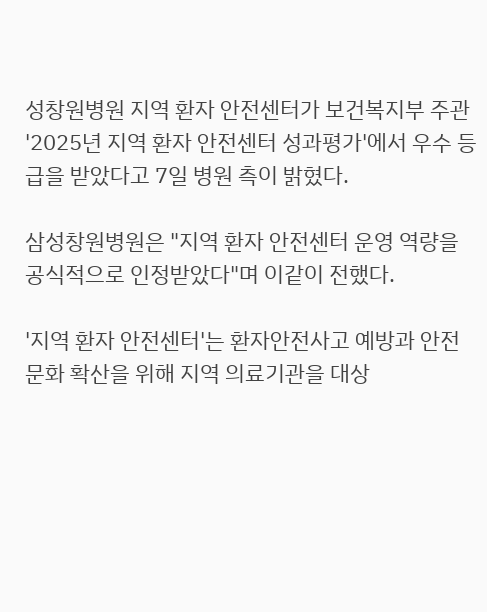성창원병원 지역 환자 안전센터가 보건복지부 주관 '2025년 지역 환자 안전센터 성과평가'에서 우수 등급을 받았다고 7일 병원 측이 밝혔다.

삼성창원병원은 "지역 환자 안전센터 운영 역량을 공식적으로 인정받았다"며 이같이 전했다.

'지역 환자 안전센터'는 환자안전사고 예방과 안전 문화 확산을 위해 지역 의료기관을 대상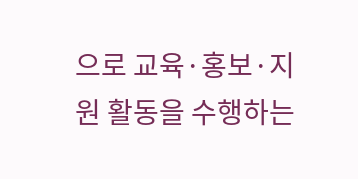으로 교육·홍보·지원 활동을 수행하는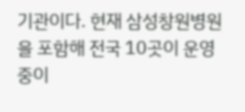기관이다. 현재 삼성창원병원을 포함해 전국 10곳이 운영 중이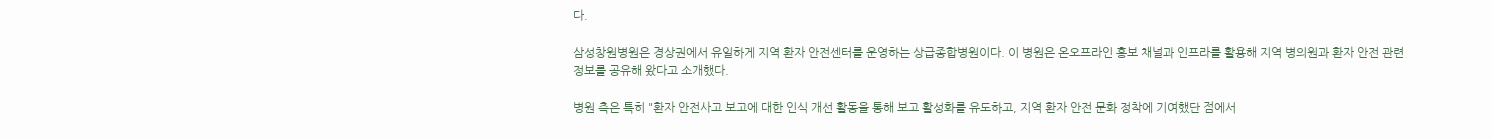다.

삼성창원병원은 경상권에서 유일하게 지역 환자 안전센터를 운영하는 상급종합병원이다. 이 병원은 온오프라인 홍보 채널과 인프라를 활용해 지역 병의원과 환자 안전 관련 정보를 공유해 왔다고 소개했다.

병원 측은 특히 "환자 안전사고 보고에 대한 인식 개선 활동을 통해 보고 활성화를 유도하고, 지역 환자 안전 문화 정착에 기여했단 점에서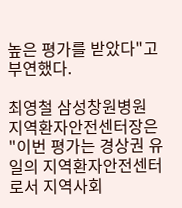높은 평가를 받았다"고 부연했다.

최영철 삼성창원병원 지역환자안전센터장은 "이번 평가는 경상권 유일의 지역환자안전센터로서 지역사회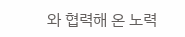와 협력해 온 노력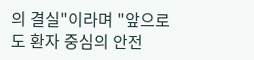의 결실"이라며 "앞으로도 환자 중심의 안전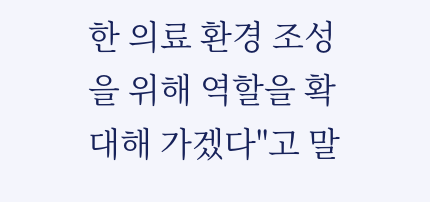한 의료 환경 조성을 위해 역할을 확대해 가겠다"고 말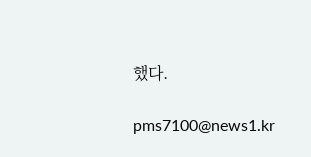했다.

pms7100@news1.kr